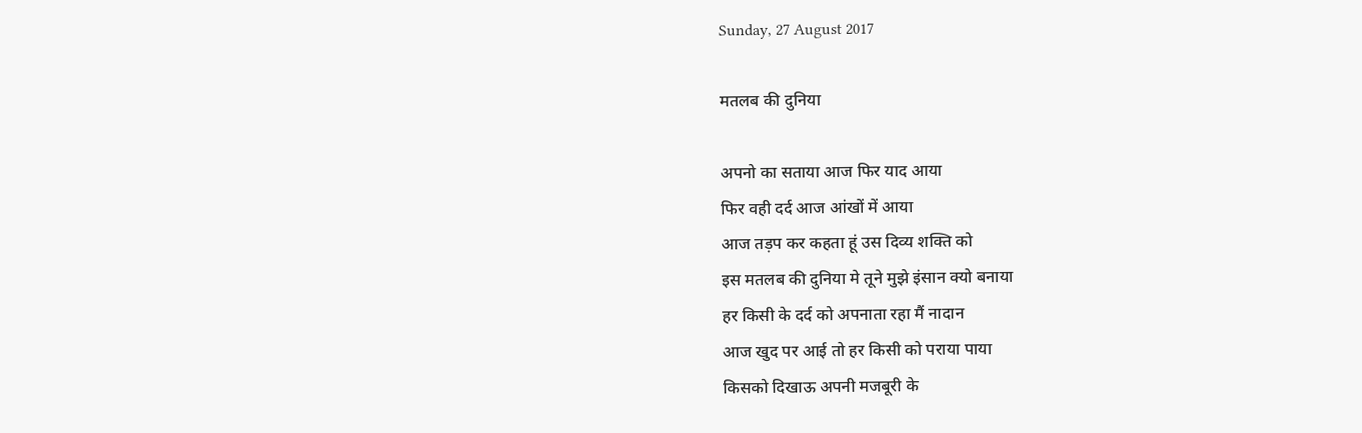Sunday, 27 August 2017

मतलब की दुनिया

अपनो का सताया आज फिर याद आया
फिर वही दर्द आज आंखों में आया
आज तड़प कर कहता हूं उस दिव्य शक्ति को
इस मतलब की दुनिया मे तूने मुझे इंसान क्यो बनाया
हर किसी के दर्द को अपनाता रहा मैं नादान
आज खुद पर आई तो हर किसी को पराया पाया
किसको दिखाऊ अपनी मजबूरी के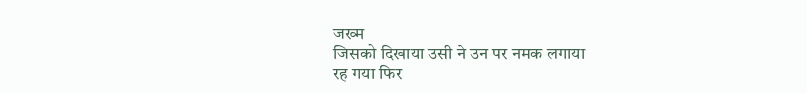जख्म
जिसको दिखाया उसी ने उन पर नमक लगाया
रह गया फिर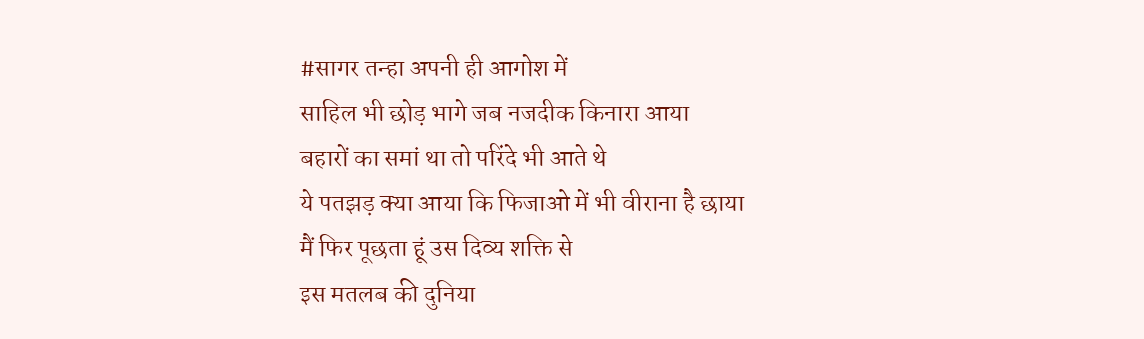#सागर तन्हा अपनी ही आगोश में
साहिल भी छोड़ भागे जब नजदीक किनारा आया
बहारों का समां था तो परिंदे भी आते थे
ये पतझड़ क्या आया कि फिजाओ में भी वीराना है छाया
मैं फिर पूछता हूं उस दिव्य शक्ति से
इस मतलब की दुनिया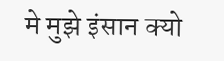मे मुझे इंसान क्यो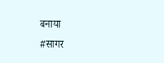बनाया
#सागर